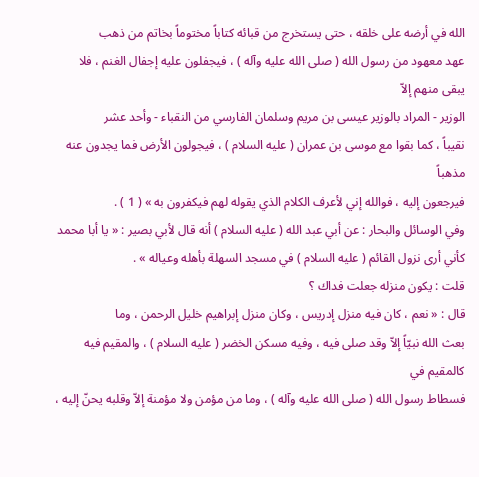الله في أرضه على خلقه ، حتى يستخرج من قبائه كتاباً مختوماً بخاتم من ذهب
عهد معهود من رسول الله ( صلى الله عليه وآله ) ، فيجفلون عليه إجفال الغنم ، فلا يبقى منهم إلاّ
الوزير - المراد بالوزير عيسى بن مريم وسلمان الفارسي من النقباء - وأحد عشر
نقيباً ، كما بقوا مع موسى بن عمران ( عليه السلام ) ، فيجولون الأرض فما يجدون عنه مذهباً
فيرجعون إليه ، فوالله إني لأعرف الكلام الذي يقوله لهم فيكفرون به » ( 1 ) .
وفي الوسائل والبحار : عن أبي عبد الله ( عليه السلام ) أنه قال لأبي بصير : « يا أبا محمد
كأني أرى نزول القائم ( عليه السلام ) في مسجد السهلة بأهله وعياله » .
قلت : يكون منزله جعلت فداك ؟
قال : « نعم ، كان فيه منزل إدريس ، وكان منزل إبراهيم خليل الرحمن ، وما
بعث الله نبيّاً إلاّ وقد صلى فيه ، وفيه مسكن الخضر ( عليه السلام ) ، والمقيم فيه كالمقيم في
فسطاط رسول الله ( صلى الله عليه وآله ) ، وما من مؤمن ولا مؤمنة إلاّ وقلبه يحنّ إليه ،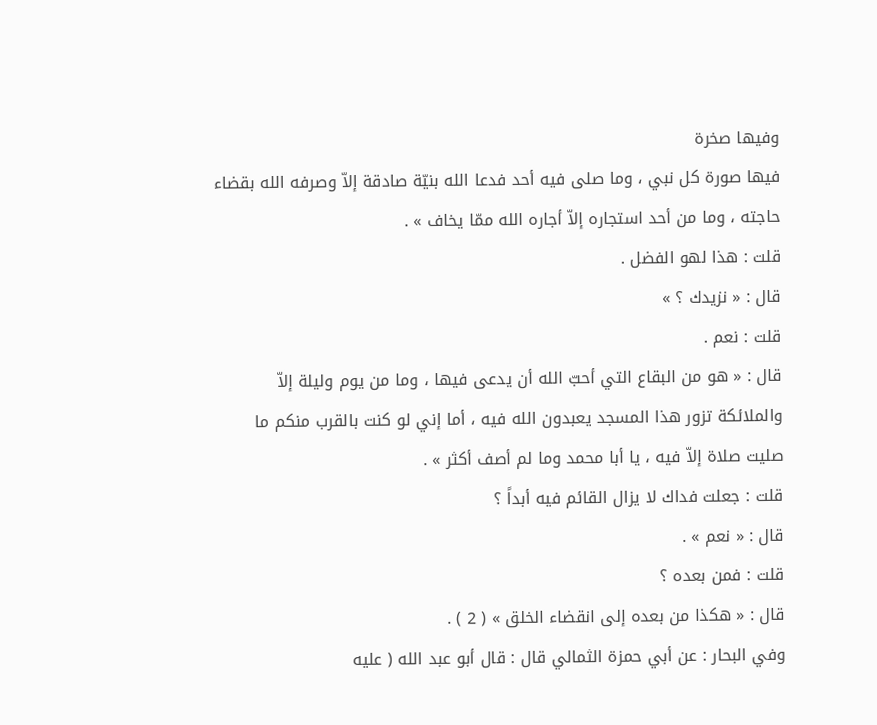وفيها صخرة
فيها صورة كل نبي ، وما صلى فيه أحد فدعا الله بنيّة صادقة إلاّ وصرفه الله بقضاء
حاجته ، وما من أحد استجاره إلاّ أجاره الله ممّا يخاف » .
قلت : هذا لهو الفضل .
قال : « نزيدك ؟ »
قلت : نعم .
قال : « هو من البقاع التي أحبّ الله أن يدعى فيها ، وما من يوم وليلة إلاّ
والملائكة تزور هذا المسجد يعبدون الله فيه ، أما إني لو كنت بالقرب منكم ما
صليت صلاة إلاّ فيه ، يا أبا محمد وما لم أصف أكثر » .
قلت : جعلت فداك لا يزال القائم فيه أبداً ؟
قال : « نعم » .
قلت : فمن بعده ؟
قال : « هكذا من بعده إلى انقضاء الخلق » ( 2 ) .
وفي البحار : عن أبي حمزة الثمالي قال : قال أبو عبد الله ( عليه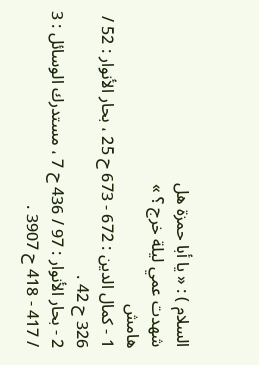السلام ) : « يا أبا حمزة هل
شهدت عمي ليلة خرج ؟ »
هامش
1 - كمال الدين : 672 - 673 ح 25 ، بحار الأنوار : 52 / 326 ح 42 .
2 - بحار الأنوار : 97 / 436 ح 7 ، مستدرك الوسائل : 3 / 417 - 418 ح 3907 .